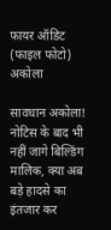फायर ऑडिट (फाइल फोटो)
अकोला

सावधान अकोला! नोटिस के बाद भी नहीं जागे बिल्डिंग मालिक, क्या अब बड़े हादसे का इंतजार कर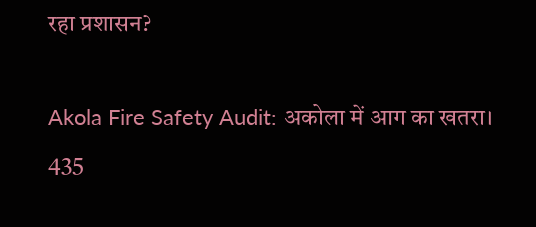रहा प्रशासन?

Akola Fire Safety Audit: अकोला में आग का खतरा। 435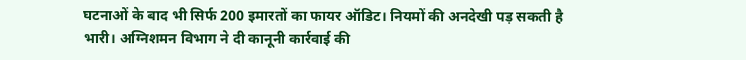घटनाओं के बाद भी सिर्फ 200 इमारतों का फायर ऑडिट। नियमों की अनदेखी पड़ सकती है भारी। अग्निशमन विभाग ने दी कानूनी कार्रवाई की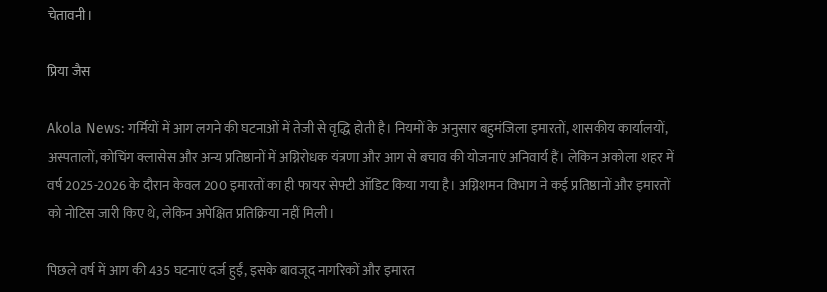चेतावनी।

प्रिया जैस

Akola News: गर्मियों में आग लगने की घटनाओं में तेजी से वृद्धि होती है। नियमों के अनुसार बहुमंजिला इमारतों, शासकीय कार्यालयों, अस्पतालों, कोचिंग क्लासेस और अन्य प्रतिष्ठानों में अग्निरोधक यंत्रणा और आग से बचाव की योजनाएं अनिवार्य हैं। लेकिन अकोला शहर में वर्ष 2025-2026 के दौरान केवल 200 इमारतों का ही फायर सेफ्टी ऑडिट किया गया है। अग्निशमन विभाग ने कई प्रतिष्ठानों और इमारतों को नोटिस जारी किए थे, लेकिन अपेक्षित प्रतिक्रिया नहीं मिली।

पिछले वर्ष में आग की 435 घटनाएं दर्ज हुईं, इसके बावजूद नागरिकों और इमारत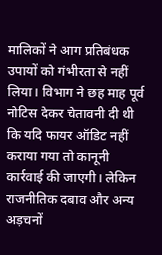मालिकों ने आग प्रतिबंधक उपायों को गंभीरता से नहीं लिया। विभाग ने छह माह पूर्व नोटिस देकर चेतावनी दी थी कि यदि फायर ऑडिट नहीं कराया गया तो कानूनी कार्रवाई की जाएगी। लेकिन राजनीतिक दबाव और अन्य अड़चनों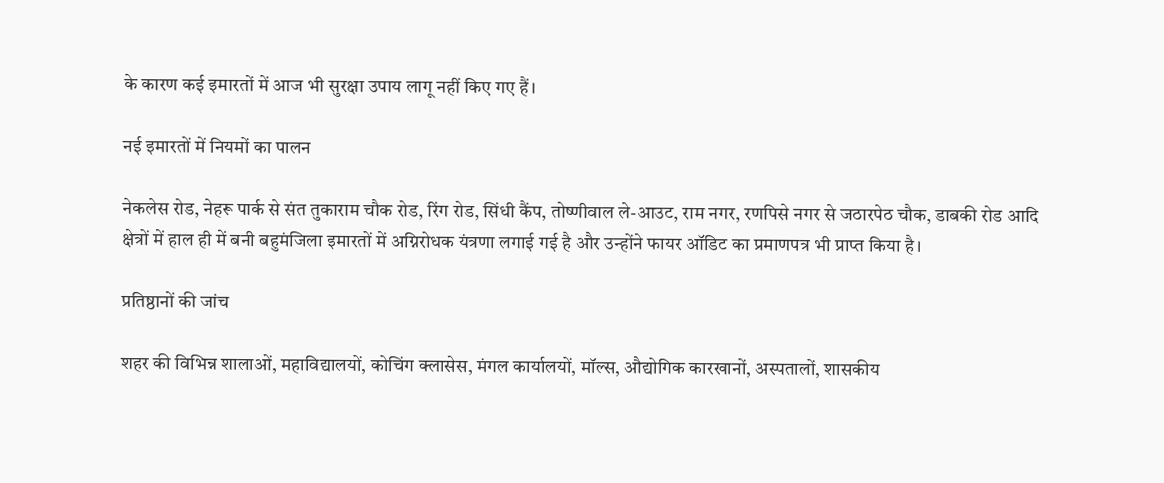के कारण कई इमारतों में आज भी सुरक्षा उपाय लागू नहीं किए गए हैं।

नई इमारतों में नियमों का पालन

नेकलेस रोड, नेहरू पार्क से संत तुकाराम चौक रोड, रिंग रोड, सिंधी कैंप, तोष्णीवाल ले-आउट, राम नगर, रणपिसे नगर से जठारपेठ चौक, डाबकी रोड आदि क्षेत्रों में हाल ही में बनी बहुमंजिला इमारतों में अग्निरोधक यंत्रणा लगाई गई है और उन्होंने फायर ऑडिट का प्रमाणपत्र भी प्राप्त किया है।

प्रतिष्ठानों की जांच

शहर की विभिन्न शालाओं, महाविद्यालयों, कोचिंग क्लासेस, मंगल कार्यालयों, मॉल्स, औद्योगिक कारखानों, अस्पतालों, शासकीय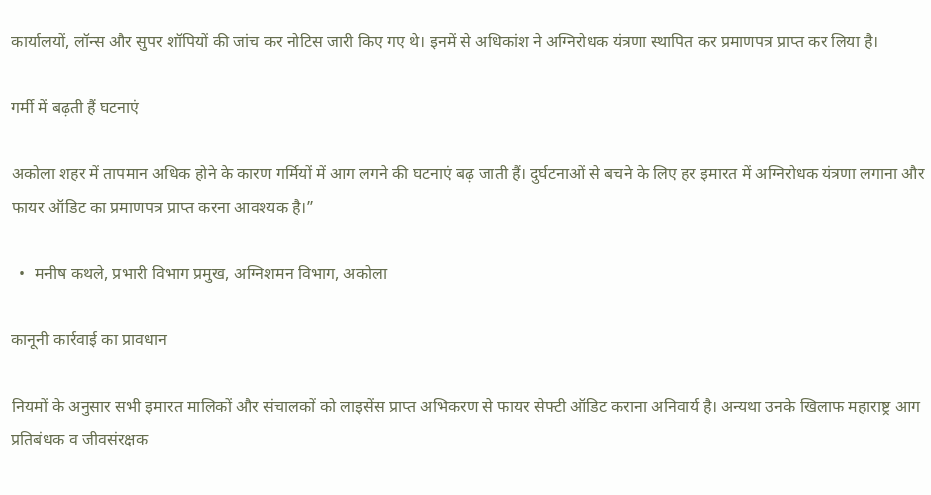कार्यालयों, लॉन्स और सुपर शॉपियों की जांच कर नोटिस जारी किए गए थे। इनमें से अधिकांश ने अग्निरोधक यंत्रणा स्थापित कर प्रमाणपत्र प्राप्त कर लिया है।

गर्मी में बढ़ती हैं घटनाएं

अकोला शहर में तापमान अधिक होने के कारण गर्मियों में आग लगने की घटनाएं बढ़ जाती हैं। दुर्घटनाओं से बचने के लिए हर इमारत में अग्निरोधक यंत्रणा लगाना और फायर ऑडिट का प्रमाणपत्र प्राप्त करना आवश्यक है।”

  •  मनीष कथले, प्रभारी विभाग प्रमुख, अग्निशमन विभाग, अकोला

कानूनी कार्रवाई का प्रावधान

नियमों के अनुसार सभी इमारत मालिकों और संचालकों को लाइसेंस प्राप्त अभिकरण से फायर सेफ्टी ऑडिट कराना अनिवार्य है। अन्यथा उनके खिलाफ महाराष्ट्र आग प्रतिबंधक व जीवसंरक्षक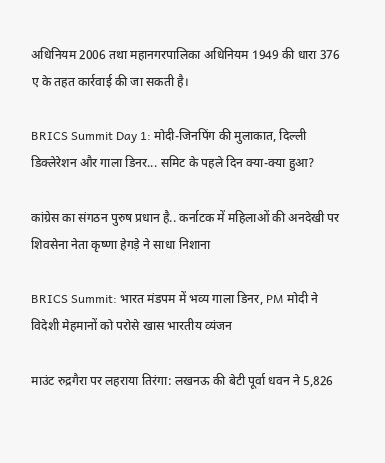अधिनियम 2006 तथा महानगरपालिका अधिनियम 1949 की धारा 376 ए के तहत कार्रवाई की जा सकती है।

BRICS Summit Day 1: मोदी-जिनपिंग की मुलाकात, दिल्ली डिक्लेरेशन और गाला डिनर... समिट के पहले दिन क्या-क्या हुआ?

कांग्रेस का संगठन पुरुष प्रधान है.. कर्नाटक में महिलाओं की अनदेखी पर शिवसेना नेता कृष्णा हेगड़े ने साधा निशाना

BRICS Summit: भारत मंडपम में भव्य गाला डिनर, PM मोदी ने विदेशी मेहमानों को परोसे खास भारतीय व्यंजन

माउंट रुद्रगैरा पर लहराया तिरंगा: लखनऊ की बेटी पूर्वा धवन ने 5,826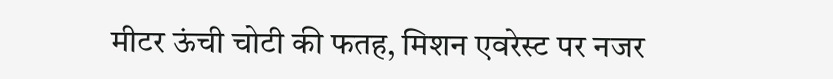मीटर ऊंची चोटी की फतह, मिशन एवरेस्ट पर नजर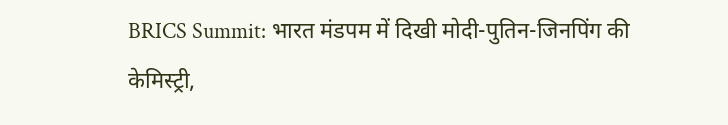BRICS Summit: भारत मंडपम में दिखी मोदी-पुतिन-जिनपिंग की केमिस्ट्री,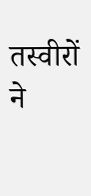तस्वीरों ने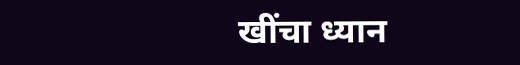खींचा ध्यान